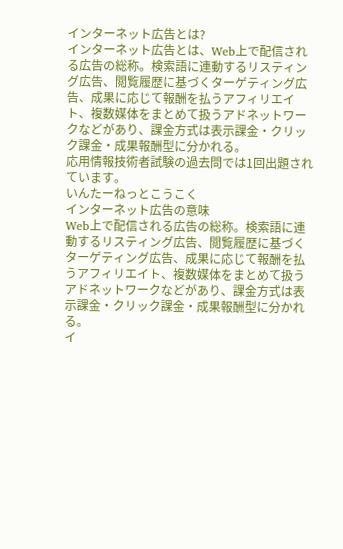インターネット広告とは?
インターネット広告とは、Web上で配信される広告の総称。検索語に連動するリスティング広告、閲覧履歴に基づくターゲティング広告、成果に応じて報酬を払うアフィリエイト、複数媒体をまとめて扱うアドネットワークなどがあり、課金方式は表示課金・クリック課金・成果報酬型に分かれる。
応用情報技術者試験の過去問では1回出題されています。
いんたーねっとこうこく
インターネット広告の意味
Web上で配信される広告の総称。検索語に連動するリスティング広告、閲覧履歴に基づくターゲティング広告、成果に応じて報酬を払うアフィリエイト、複数媒体をまとめて扱うアドネットワークなどがあり、課金方式は表示課金・クリック課金・成果報酬型に分かれる。
イ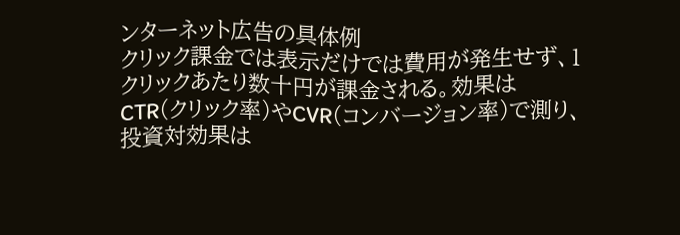ンターネット広告の具体例
クリック課金では表示だけでは費用が発生せず、1クリックあたり数十円が課金される。効果はCTR(クリック率)やCVR(コンバージョン率)で測り、投資対効果は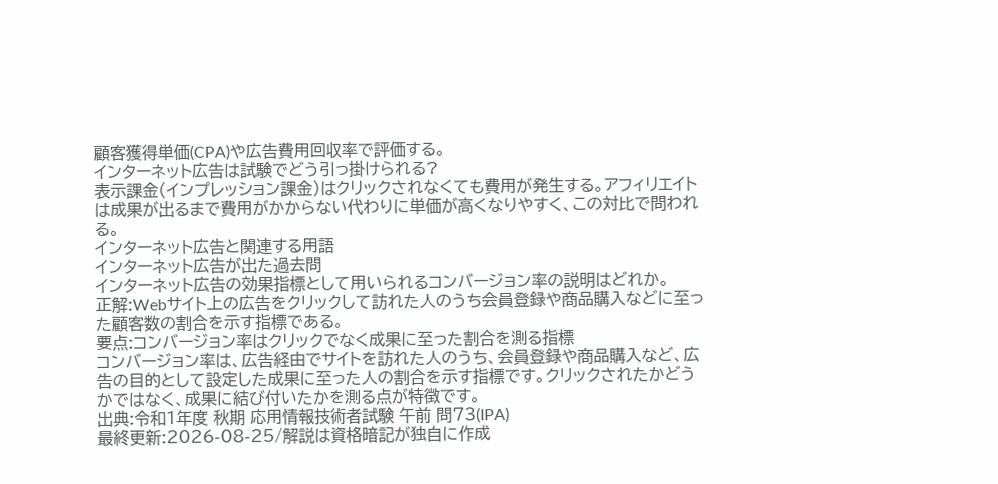顧客獲得単価(CPA)や広告費用回収率で評価する。
インターネット広告は試験でどう引っ掛けられる?
表示課金(インプレッション課金)はクリックされなくても費用が発生する。アフィリエイトは成果が出るまで費用がかからない代わりに単価が高くなりやすく、この対比で問われる。
インターネット広告と関連する用語
インターネット広告が出た過去問
インターネット広告の効果指標として用いられるコンバージョン率の説明はどれか。
正解:Webサイト上の広告をクリックして訪れた人のうち会員登録や商品購入などに至った顧客数の割合を示す指標である。
要点:コンバージョン率はクリックでなく成果に至った割合を測る指標
コンバージョン率は、広告経由でサイトを訪れた人のうち、会員登録や商品購入など、広告の目的として設定した成果に至った人の割合を示す指標です。クリックされたかどうかではなく、成果に結び付いたかを測る点が特徴です。
出典:令和1年度 秋期 応用情報技術者試験 午前 問73(IPA)
最終更新:2026-08-25/解説は資格暗記が独自に作成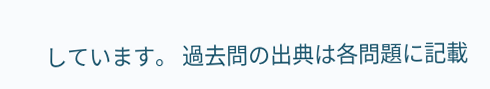しています。 過去問の出典は各問題に記載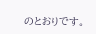のとおりです。